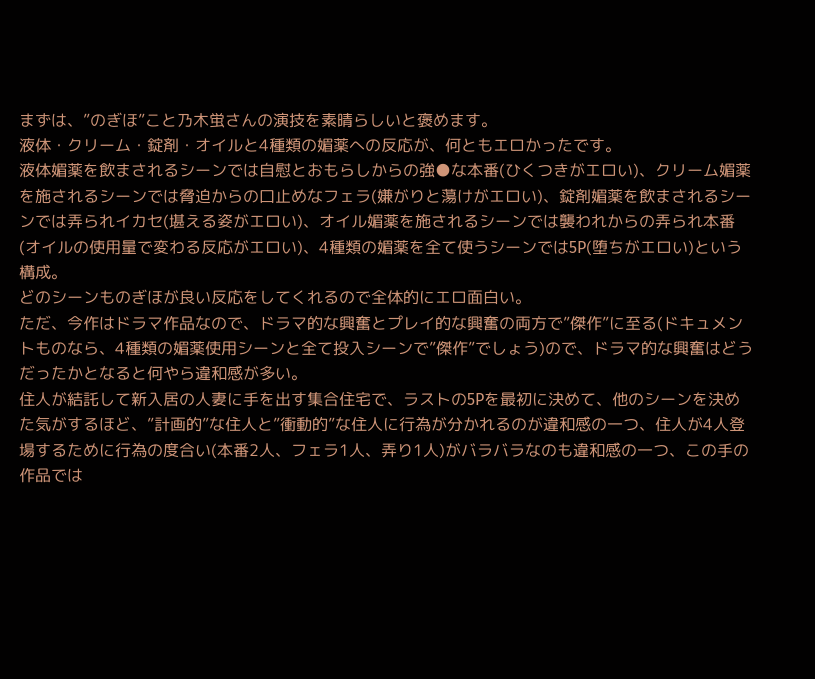まずは、”のぎほ”こと乃木蛍さんの演技を素晴らしいと褒めます。
液体・クリーム・錠剤・オイルと4種類の媚薬への反応が、何ともエロかったです。
液体媚薬を飲まされるシーンでは自慰とおもらしからの強●な本番(ひくつきがエロい)、クリーム媚薬を施されるシーンでは脅迫からの口止めなフェラ(嫌がりと蕩けがエロい)、錠剤媚薬を飲まされるシーンでは弄られイカセ(堪える姿がエロい)、オイル媚薬を施されるシーンでは襲われからの弄られ本番(オイルの使用量で変わる反応がエロい)、4種類の媚薬を全て使うシーンでは5P(堕ちがエロい)という構成。
どのシーンものぎほが良い反応をしてくれるので全体的にエロ面白い。
ただ、今作はドラマ作品なので、ドラマ的な興奮とプレイ的な興奮の両方で”傑作”に至る(ドキュメントものなら、4種類の媚薬使用シーンと全て投入シーンで”傑作”でしょう)ので、ドラマ的な興奮はどうだったかとなると何やら違和感が多い。
住人が結託して新入居の人妻に手を出す集合住宅で、ラストの5Pを最初に決めて、他のシーンを決めた気がするほど、”計画的”な住人と”衝動的”な住人に行為が分かれるのが違和感の一つ、住人が4人登場するために行為の度合い(本番2人、フェラ1人、弄り1人)がバラバラなのも違和感の一つ、この手の作品では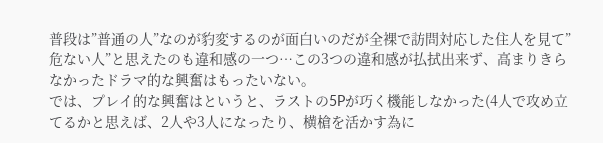普段は”普通の人”なのが豹変するのが面白いのだが全裸で訪問対応した住人を見て”危ない人”と思えたのも違和感の一つ…この3つの違和感が払拭出来ず、高まりきらなかったドラマ的な興奮はもったいない。
では、プレイ的な興奮はというと、ラストの5Pが巧く機能しなかった(4人で攻め立てるかと思えば、2人や3人になったり、横槍を活かす為に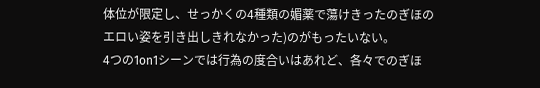体位が限定し、せっかくの4種類の媚薬で蕩けきったのぎほのエロい姿を引き出しきれなかった)のがもったいない。
4つの1on1シーンでは行為の度合いはあれど、各々でのぎほ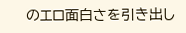のエロ面白さを引き出し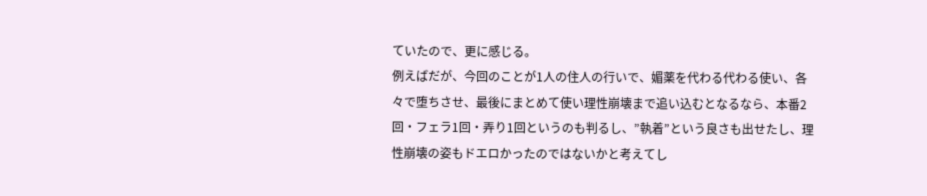ていたので、更に感じる。
例えばだが、今回のことが1人の住人の行いで、媚薬を代わる代わる使い、各々で堕ちさせ、最後にまとめて使い理性崩壊まで追い込むとなるなら、本番2回・フェラ1回・弄り1回というのも判るし、”執着”という良さも出せたし、理性崩壊の姿もドエロかったのではないかと考えてし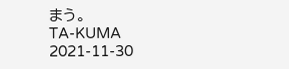まう。
TA-KUMA
2021-11-30